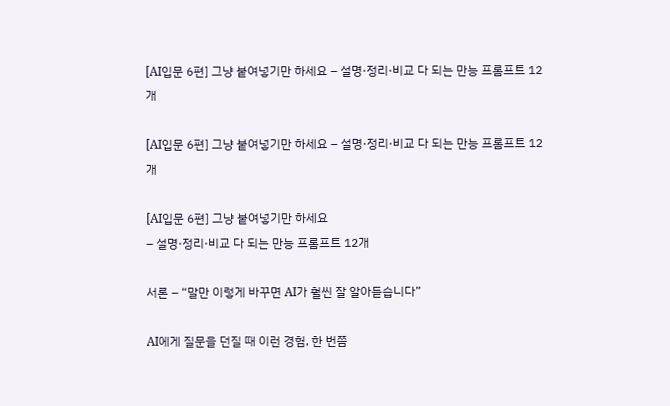[AI입문 6편] 그냥 붙여넣기만 하세요 – 설명·정리·비교 다 되는 만능 프롬프트 12개

[AI입문 6편] 그냥 붙여넣기만 하세요 – 설명·정리·비교 다 되는 만능 프롬프트 12개

[AI입문 6편] 그냥 붙여넣기만 하세요
– 설명·정리·비교 다 되는 만능 프롬프트 12개

서론 – “말만 이렇게 바꾸면 AI가 훨씬 잘 알아듣습니다”

AI에게 질문을 던질 때 이런 경험, 한 번쯤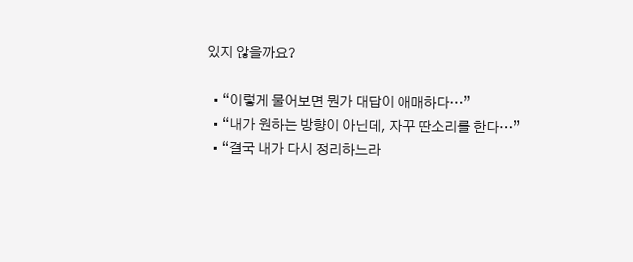있지 않을까요?

  • “이렇게 물어보면 뭔가 대답이 애매하다…”
  • “내가 원하는 방향이 아닌데, 자꾸 딴소리를 한다…”
  • “결국 내가 다시 정리하느라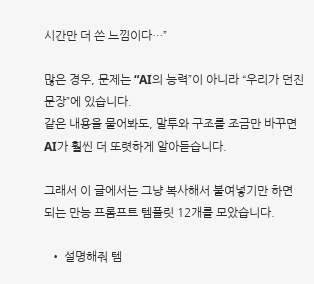시간만 더 쓴 느낌이다…”

많은 경우, 문제는 “AI의 능력”이 아니라 “우리가 던진 문장”에 있습니다.
같은 내용을 물어봐도, 말투와 구조를 조금만 바꾸면 AI가 훨씬 더 또렷하게 알아듣습니다.

그래서 이 글에서는 그냥 복사해서 붙여넣기만 하면 되는 만능 프롬프트 템플릿 12개를 모았습니다.

  • 설명해줘 템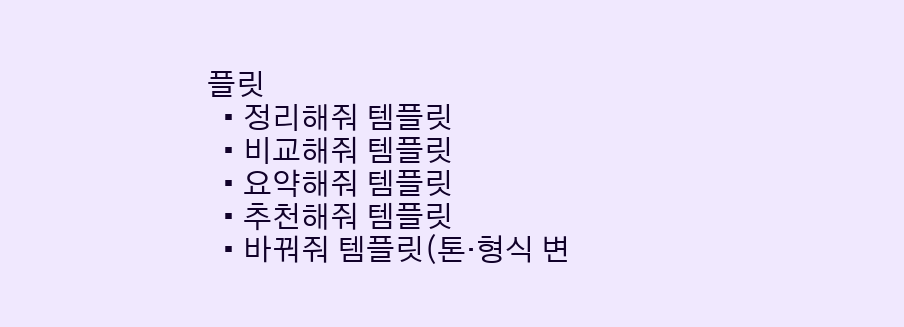플릿
  • 정리해줘 템플릿
  • 비교해줘 템플릿
  • 요약해줘 템플릿
  • 추천해줘 템플릿
  • 바꿔줘 템플릿(톤·형식 변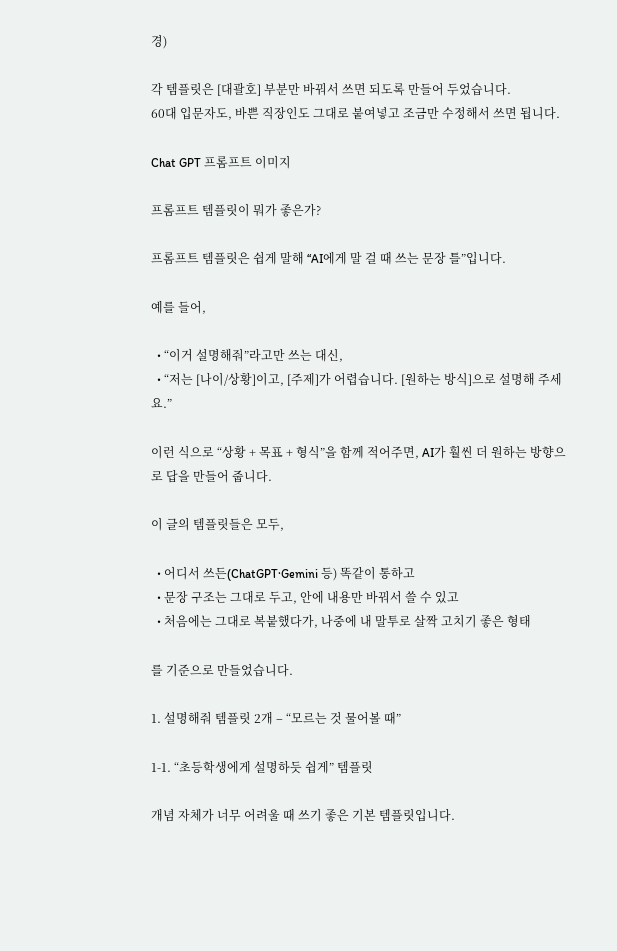경)

각 템플릿은 [대괄호] 부분만 바꿔서 쓰면 되도록 만들어 두었습니다.
60대 입문자도, 바쁜 직장인도 그대로 붙여넣고 조금만 수정해서 쓰면 됩니다.

Chat GPT 프롬프트 이미지

프롬프트 템플릿이 뭐가 좋은가?

프롬프트 템플릿은 쉽게 말해 “AI에게 말 걸 때 쓰는 문장 틀”입니다.

예를 들어,

  • “이거 설명해줘”라고만 쓰는 대신,
  • “저는 [나이/상황]이고, [주제]가 어렵습니다. [원하는 방식]으로 설명해 주세요.”

이런 식으로 “상황 + 목표 + 형식”을 함께 적어주면, AI가 훨씬 더 원하는 방향으로 답을 만들어 줍니다.

이 글의 템플릿들은 모두,

  • 어디서 쓰든(ChatGPT·Gemini 등) 똑같이 통하고
  • 문장 구조는 그대로 두고, 안에 내용만 바꿔서 쓸 수 있고
  • 처음에는 그대로 복붙했다가, 나중에 내 말투로 살짝 고치기 좋은 형태

를 기준으로 만들었습니다.

1. 설명해줘 템플릿 2개 – “모르는 것 물어볼 때”

1-1. “초등학생에게 설명하듯 쉽게” 템플릿

개념 자체가 너무 어려울 때 쓰기 좋은 기본 템플릿입니다.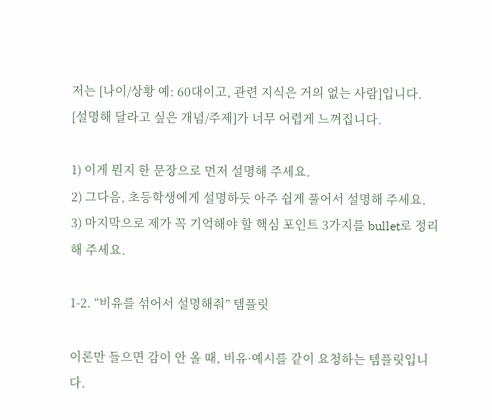저는 [나이/상황 예: 60대이고, 관련 지식은 거의 없는 사람]입니다.
[설명해 달라고 싶은 개념/주제]가 너무 어렵게 느껴집니다.

1) 이게 뭔지 한 문장으로 먼저 설명해 주세요.
2) 그다음, 초등학생에게 설명하듯 아주 쉽게 풀어서 설명해 주세요.
3) 마지막으로 제가 꼭 기억해야 할 핵심 포인트 3가지를 bullet로 정리해 주세요.

1-2. “비유를 섞어서 설명해줘” 템플릿

이론만 들으면 감이 안 올 때, 비유·예시를 같이 요청하는 템플릿입니다.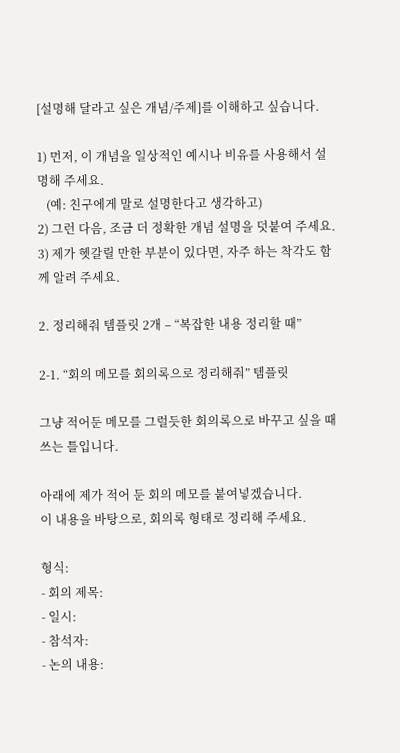[설명해 달라고 싶은 개념/주제]를 이해하고 싶습니다.

1) 먼저, 이 개념을 일상적인 예시나 비유를 사용해서 설명해 주세요.
   (예: 친구에게 말로 설명한다고 생각하고)
2) 그런 다음, 조금 더 정확한 개념 설명을 덧붙여 주세요.
3) 제가 헷갈릴 만한 부분이 있다면, 자주 하는 착각도 함께 알려 주세요.

2. 정리해줘 템플릿 2개 – “복잡한 내용 정리할 때”

2-1. “회의 메모를 회의록으로 정리해줘” 템플릿

그냥 적어둔 메모를 그럴듯한 회의록으로 바꾸고 싶을 때 쓰는 틀입니다.

아래에 제가 적어 둔 회의 메모를 붙여넣겠습니다.
이 내용을 바탕으로, 회의록 형태로 정리해 주세요.

형식:
- 회의 제목:
- 일시:
- 참석자:
- 논의 내용: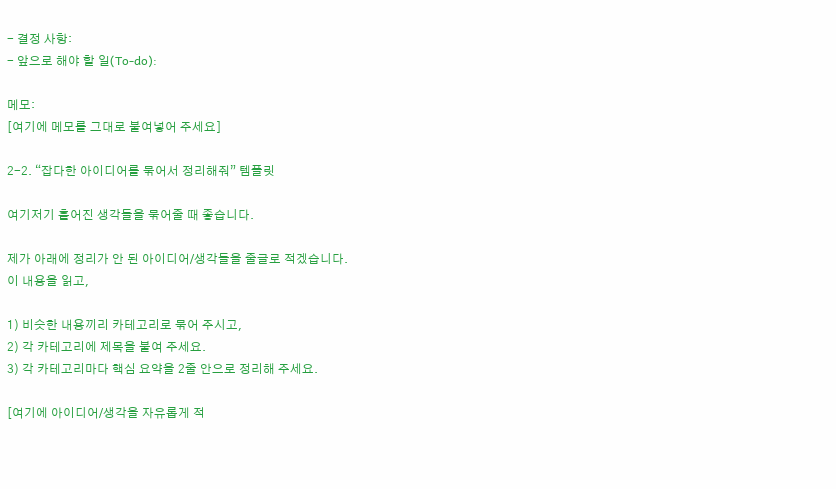- 결정 사항:
- 앞으로 해야 할 일(To-do):

메모:
[여기에 메모를 그대로 붙여넣어 주세요]

2-2. “잡다한 아이디어를 묶어서 정리해줘” 템플릿

여기저기 흩어진 생각들을 묶어줄 때 좋습니다.

제가 아래에 정리가 안 된 아이디어/생각들을 줄글로 적겠습니다.
이 내용을 읽고,

1) 비슷한 내용끼리 카테고리로 묶어 주시고,
2) 각 카테고리에 제목을 붙여 주세요.
3) 각 카테고리마다 핵심 요약을 2줄 안으로 정리해 주세요.

[여기에 아이디어/생각을 자유롭게 적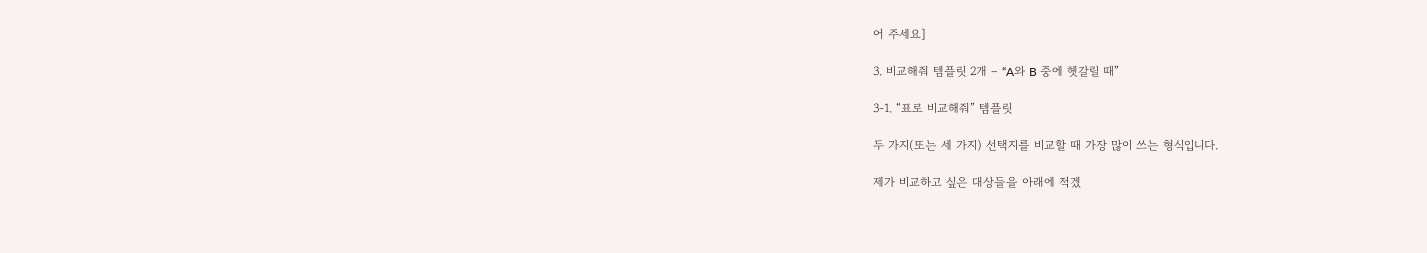어 주세요]

3. 비교해줘 템플릿 2개 – “A와 B 중에 헷갈릴 때”

3-1. “표로 비교해줘” 템플릿

두 가지(또는 세 가지) 선택지를 비교할 때 가장 많이 쓰는 형식입니다.

제가 비교하고 싶은 대상들을 아래에 적겠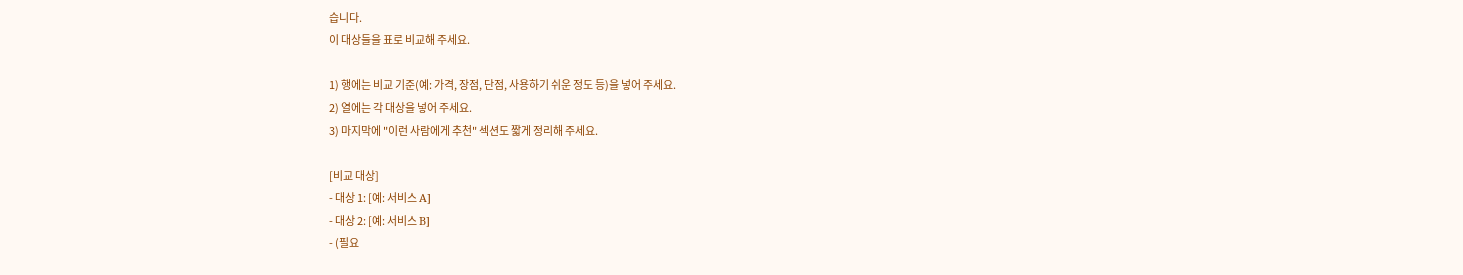습니다.
이 대상들을 표로 비교해 주세요.

1) 행에는 비교 기준(예: 가격, 장점, 단점, 사용하기 쉬운 정도 등)을 넣어 주세요.
2) 열에는 각 대상을 넣어 주세요.
3) 마지막에 "이런 사람에게 추천" 섹션도 짧게 정리해 주세요.

[비교 대상]
- 대상 1: [예: 서비스 A]
- 대상 2: [예: 서비스 B]
- (필요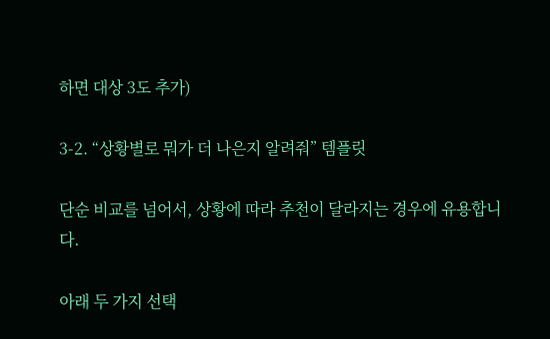하면 대상 3도 추가)

3-2. “상황별로 뭐가 더 나은지 알려줘” 템플릿

단순 비교를 넘어서, 상황에 따라 추천이 달라지는 경우에 유용합니다.

아래 두 가지 선택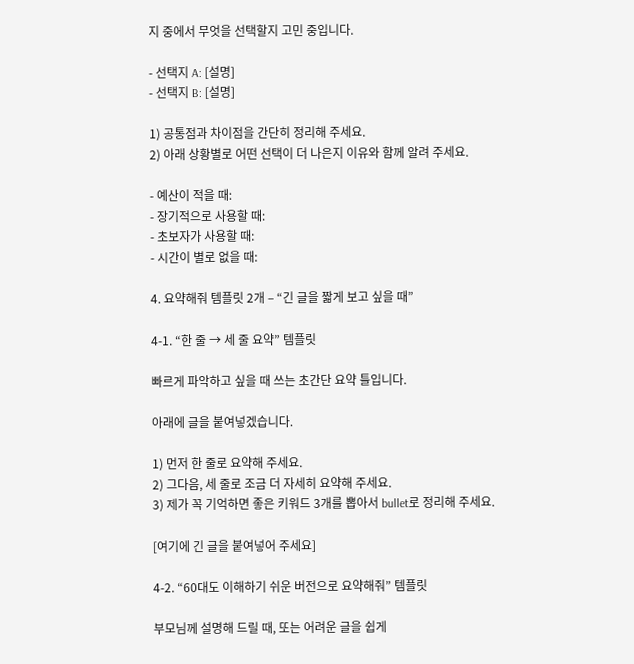지 중에서 무엇을 선택할지 고민 중입니다.

- 선택지 A: [설명]
- 선택지 B: [설명]

1) 공통점과 차이점을 간단히 정리해 주세요.
2) 아래 상황별로 어떤 선택이 더 나은지 이유와 함께 알려 주세요.

- 예산이 적을 때:
- 장기적으로 사용할 때:
- 초보자가 사용할 때:
- 시간이 별로 없을 때:

4. 요약해줘 템플릿 2개 – “긴 글을 짧게 보고 싶을 때”

4-1. “한 줄 → 세 줄 요약” 템플릿

빠르게 파악하고 싶을 때 쓰는 초간단 요약 틀입니다.

아래에 글을 붙여넣겠습니다.

1) 먼저 한 줄로 요약해 주세요.
2) 그다음, 세 줄로 조금 더 자세히 요약해 주세요.
3) 제가 꼭 기억하면 좋은 키워드 3개를 뽑아서 bullet로 정리해 주세요.

[여기에 긴 글을 붙여넣어 주세요]

4-2. “60대도 이해하기 쉬운 버전으로 요약해줘” 템플릿

부모님께 설명해 드릴 때, 또는 어려운 글을 쉽게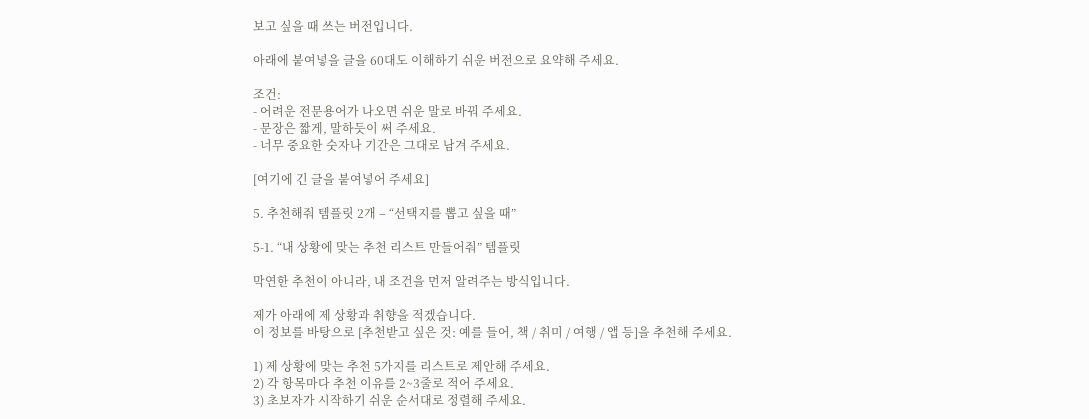보고 싶을 때 쓰는 버전입니다.

아래에 붙여넣을 글을 60대도 이해하기 쉬운 버전으로 요약해 주세요.

조건:
- 어려운 전문용어가 나오면 쉬운 말로 바꿔 주세요.
- 문장은 짧게, 말하듯이 써 주세요.
- 너무 중요한 숫자나 기간은 그대로 남겨 주세요.

[여기에 긴 글을 붙여넣어 주세요]

5. 추천해줘 템플릿 2개 – “선택지를 뽑고 싶을 때”

5-1. “내 상황에 맞는 추천 리스트 만들어줘” 템플릿

막연한 추천이 아니라, 내 조건을 먼저 알려주는 방식입니다.

제가 아래에 제 상황과 취향을 적겠습니다.
이 정보를 바탕으로 [추천받고 싶은 것: 예를 들어, 책 / 취미 / 여행 / 앱 등]을 추천해 주세요.

1) 제 상황에 맞는 추천 5가지를 리스트로 제안해 주세요.
2) 각 항목마다 추천 이유를 2~3줄로 적어 주세요.
3) 초보자가 시작하기 쉬운 순서대로 정렬해 주세요.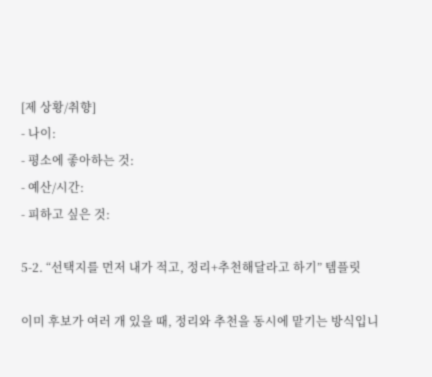[제 상황/취향]
- 나이:
- 평소에 좋아하는 것:
- 예산/시간:
- 피하고 싶은 것:

5-2. “선택지를 먼저 내가 적고, 정리+추천해달라고 하기” 템플릿

이미 후보가 여러 개 있을 때, 정리와 추천을 동시에 맡기는 방식입니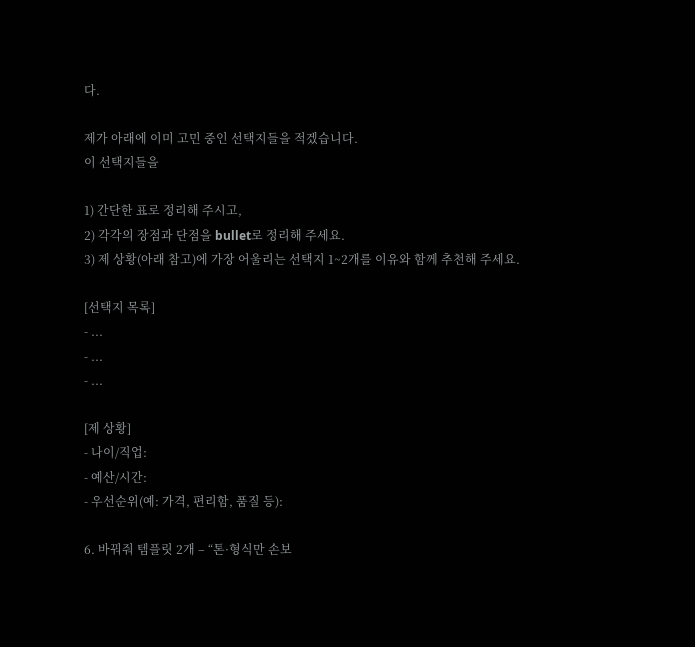다.

제가 아래에 이미 고민 중인 선택지들을 적겠습니다.
이 선택지들을

1) 간단한 표로 정리해 주시고,
2) 각각의 장점과 단점을 bullet로 정리해 주세요.
3) 제 상황(아래 참고)에 가장 어울리는 선택지 1~2개를 이유와 함께 추천해 주세요.

[선택지 목록]
- ...
- ...
- ...

[제 상황]
- 나이/직업:
- 예산/시간:
- 우선순위(예: 가격, 편리함, 품질 등):

6. 바꿔줘 템플릿 2개 – “톤·형식만 손보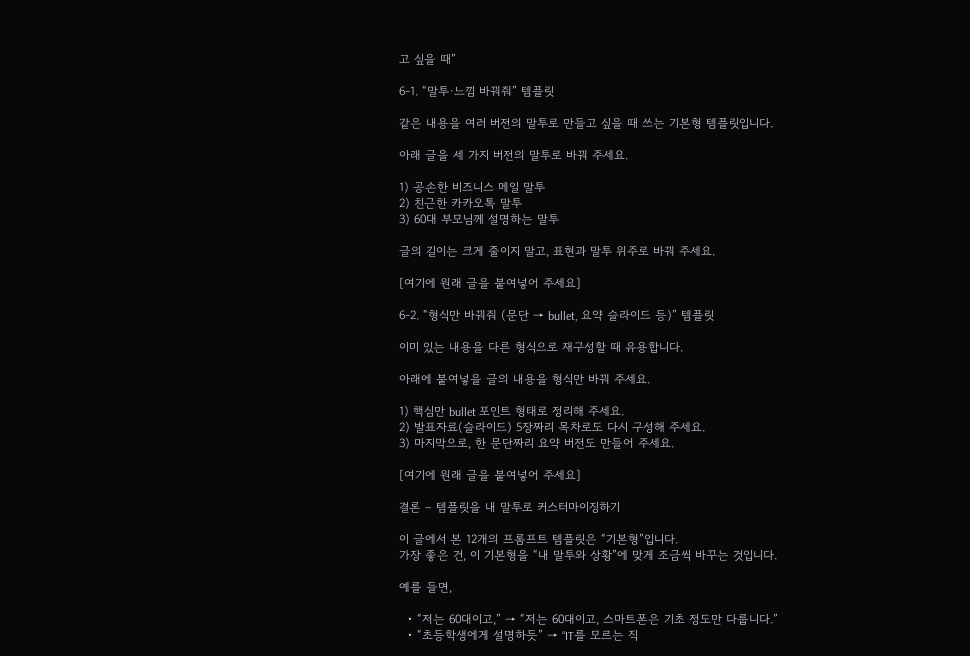고 싶을 때”

6-1. “말투·느낌 바꿔줘” 템플릿

같은 내용을 여러 버전의 말투로 만들고 싶을 때 쓰는 기본형 템플릿입니다.

아래 글을 세 가지 버전의 말투로 바꿔 주세요.

1) 공손한 비즈니스 메일 말투
2) 친근한 카카오톡 말투
3) 60대 부모님께 설명하는 말투

글의 길이는 크게 줄이지 말고, 표현과 말투 위주로 바꿔 주세요.

[여기에 원래 글을 붙여넣어 주세요]

6-2. “형식만 바꿔줘 (문단 → bullet, 요약 슬라이드 등)” 템플릿

이미 있는 내용을 다른 형식으로 재구성할 때 유용합니다.

아래에 붙여넣을 글의 내용을 형식만 바꿔 주세요.

1) 핵심만 bullet 포인트 형태로 정리해 주세요.
2) 발표자료(슬라이드) 5장짜리 목차로도 다시 구성해 주세요.
3) 마지막으로, 한 문단짜리 요약 버전도 만들어 주세요.

[여기에 원래 글을 붙여넣어 주세요]

결론 – 템플릿을 내 말투로 커스터마이징하기

이 글에서 본 12개의 프롬프트 템플릿은 “기본형”입니다.
가장 좋은 건, 이 기본형을 “내 말투와 상황”에 맞게 조금씩 바꾸는 것입니다.

예를 들면,

  • “저는 60대이고,” → “저는 60대이고, 스마트폰은 기초 정도만 다룹니다.”
  • “초등학생에게 설명하듯” → “IT를 모르는 직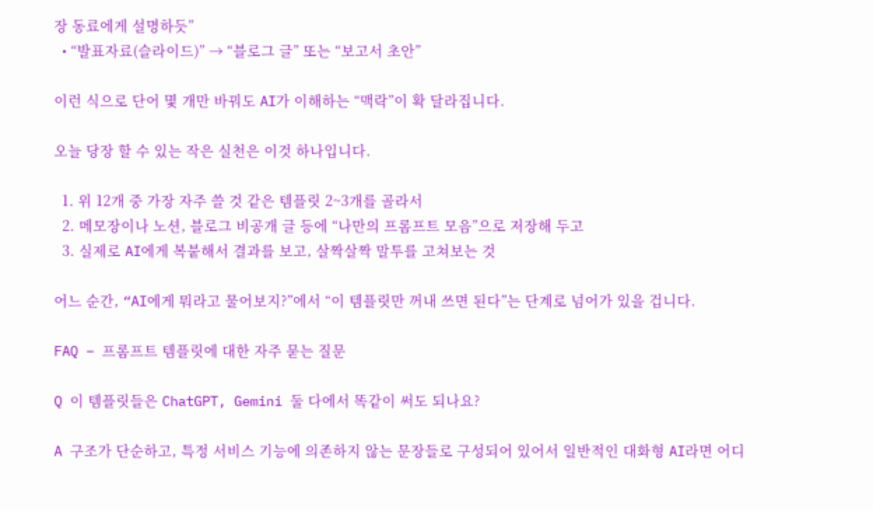장 동료에게 설명하듯”
  • “발표자료(슬라이드)” → “블로그 글” 또는 “보고서 초안”

이런 식으로 단어 몇 개만 바꿔도 AI가 이해하는 “맥락”이 확 달라집니다.

오늘 당장 할 수 있는 작은 실천은 이것 하나입니다.

  1. 위 12개 중 가장 자주 쓸 것 같은 템플릿 2~3개를 골라서
  2. 메모장이나 노션, 블로그 비공개 글 등에 “나만의 프롬프트 모음”으로 저장해 두고
  3. 실제로 AI에게 복붙해서 결과를 보고, 살짝살짝 말투를 고쳐보는 것

어느 순간, “AI에게 뭐라고 물어보지?”에서 “이 템플릿만 꺼내 쓰면 된다”는 단계로 넘어가 있을 겁니다.

FAQ – 프롬프트 템플릿에 대한 자주 묻는 질문

Q 이 템플릿들은 ChatGPT, Gemini 둘 다에서 똑같이 써도 되나요?

A 구조가 단순하고, 특정 서비스 기능에 의존하지 않는 문장들로 구성되어 있어서 일반적인 대화형 AI라면 어디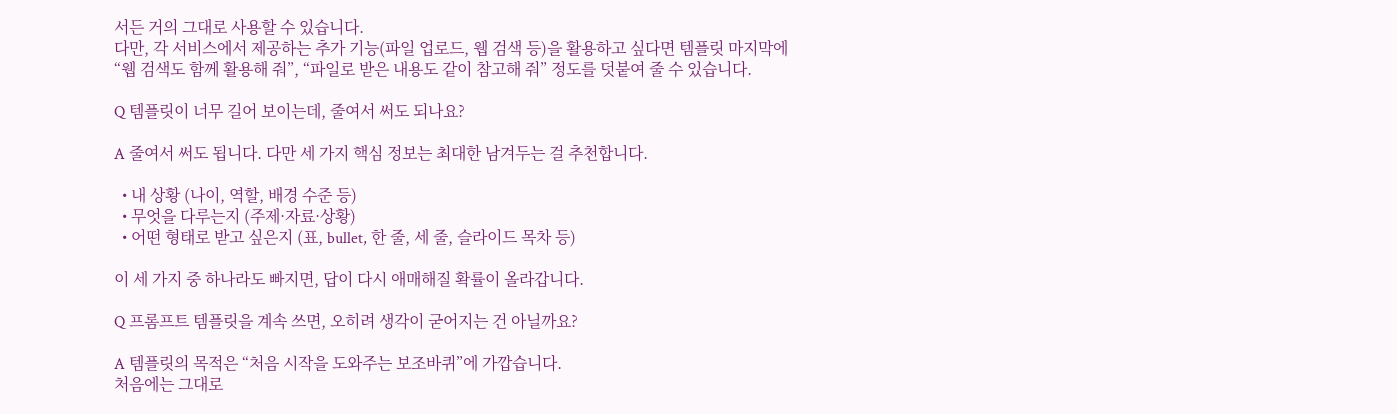서든 거의 그대로 사용할 수 있습니다.
다만, 각 서비스에서 제공하는 추가 기능(파일 업로드, 웹 검색 등)을 활용하고 싶다면 템플릿 마지막에 “웹 검색도 함께 활용해 줘”, “파일로 받은 내용도 같이 참고해 줘” 정도를 덧붙여 줄 수 있습니다.

Q 템플릿이 너무 길어 보이는데, 줄여서 써도 되나요?

A 줄여서 써도 됩니다. 다만 세 가지 핵심 정보는 최대한 남겨두는 걸 추천합니다.

  • 내 상황 (나이, 역할, 배경 수준 등)
  • 무엇을 다루는지 (주제·자료·상황)
  • 어떤 형태로 받고 싶은지 (표, bullet, 한 줄, 세 줄, 슬라이드 목차 등)

이 세 가지 중 하나라도 빠지면, 답이 다시 애매해질 확률이 올라갑니다.

Q 프롬프트 템플릿을 계속 쓰면, 오히려 생각이 굳어지는 건 아닐까요?

A 템플릿의 목적은 “처음 시작을 도와주는 보조바퀴”에 가깝습니다.
처음에는 그대로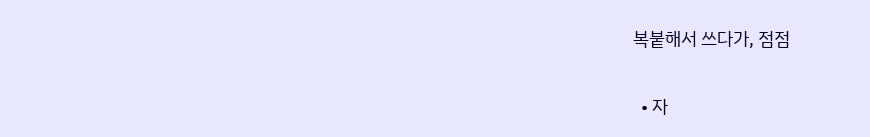복붙해서 쓰다가, 점점

  • 자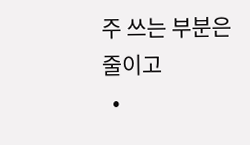주 쓰는 부분은 줄이고
  •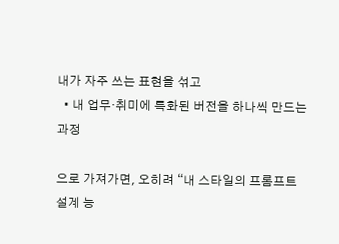내가 자주 쓰는 표현을 섞고
  • 내 업무·취미에 특화된 버전을 하나씩 만드는 과정

으로 가져가면, 오히려 “내 스타일의 프롬프트 설계 능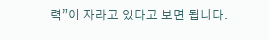력”이 자라고 있다고 보면 됩니다.